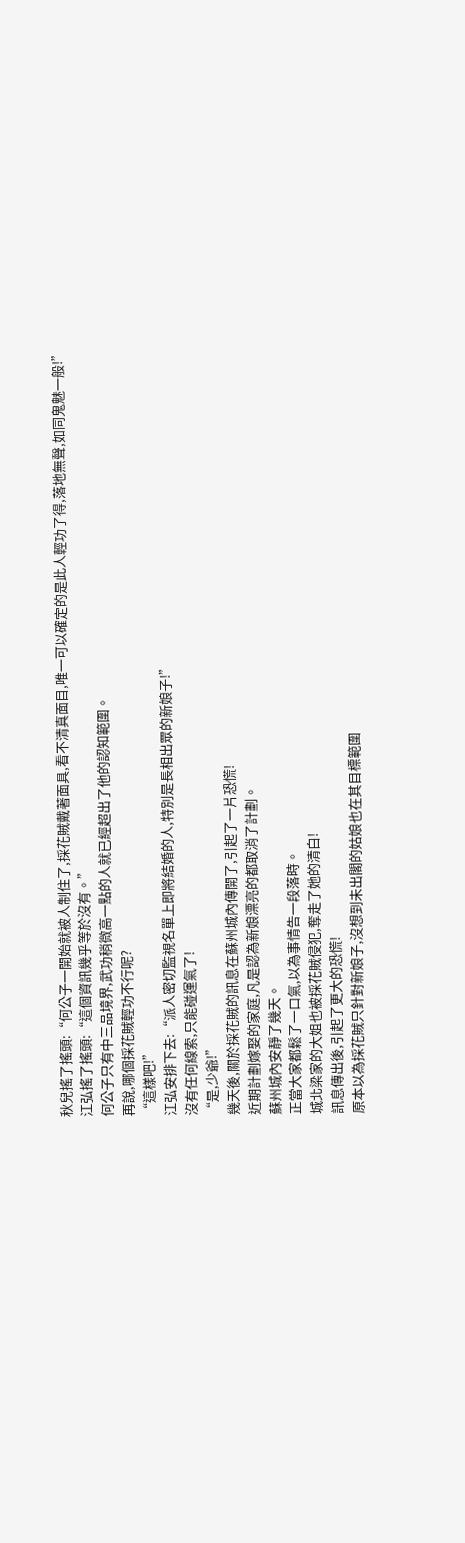秋兒搖了搖頭:“何公子一開始就被人制住了,採花賊戴著面具,看不清真面目,唯一可以確定的是此人輕功了得,落地無聲,如同鬼魅一般!”
江弘搖了搖頭:“這個資訊幾乎等於沒有。”
何公子只有中三品境界,武功稍微高一點的人就已經超出了他的認知範圍。
再說,哪個採花賊輕功不行呢?
“這樣吧!”
江弘安排下去:“派人密切監視名單上即將結婚的人,特別是長相出眾的新娘子!”
沒有任何線索,只能碰運氣了!
“是,少爺!”
幾天後,關於採花賊的訊息在蘇州城內傳開了,引起了一片恐慌!
近期計劃嫁娶的家庭,凡是認為新娘漂亮的都取消了計劃。
蘇州城內安靜了幾天。
正當大家都鬆了一口氣,以為事情告一段落時。
城北梁家的大姐也被採花賊侵犯,奪走了她的清白!
訊息傳出後,引起了更大的恐慌!
原本以為採花賊只針對新娘子,沒想到未出閣的姑娘也在其目標範圍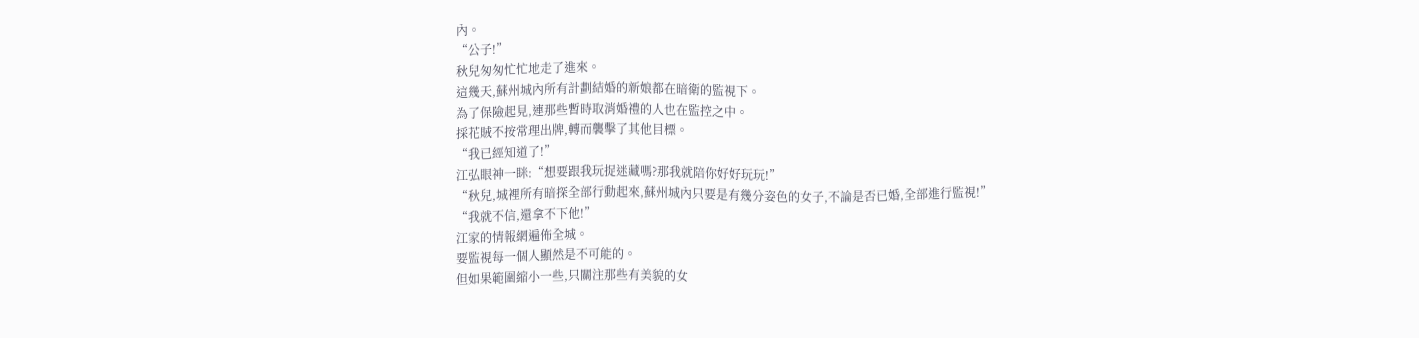內。
“公子!”
秋兒匆匆忙忙地走了進來。
這幾天,蘇州城內所有計劃結婚的新娘都在暗衛的監視下。
為了保險起見,連那些暫時取消婚禮的人也在監控之中。
採花賊不按常理出牌,轉而襲擊了其他目標。
“我已經知道了!”
江弘眼神一眯:“想要跟我玩捉迷藏嗎?那我就陪你好好玩玩!”
“秋兒,城裡所有暗探全部行動起來,蘇州城內只要是有幾分姿色的女子,不論是否已婚,全部進行監視!”
“我就不信,還拿不下他!”
江家的情報網遍佈全城。
要監視每一個人顯然是不可能的。
但如果範圍縮小一些,只關注那些有美貌的女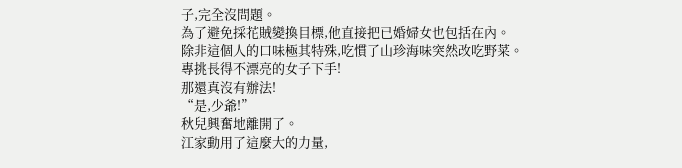子,完全沒問題。
為了避免採花賊變換目標,他直接把已婚婦女也包括在內。
除非這個人的口味極其特殊,吃慣了山珍海味突然改吃野菜。
專挑長得不漂亮的女子下手!
那還真沒有辦法!
“是,少爺!”
秋兒興奮地離開了。
江家動用了這麼大的力量,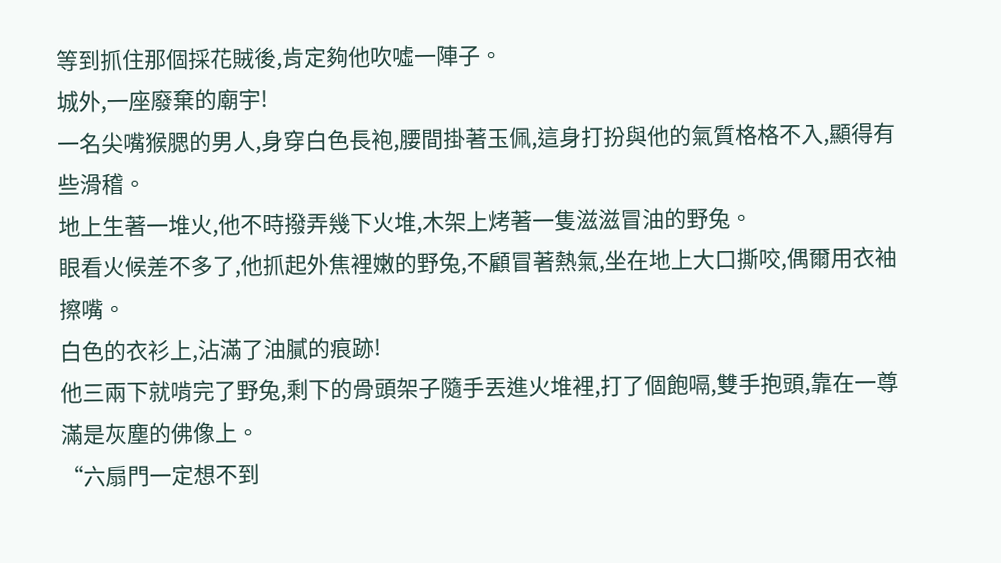等到抓住那個採花賊後,肯定夠他吹噓一陣子。
城外,一座廢棄的廟宇!
一名尖嘴猴腮的男人,身穿白色長袍,腰間掛著玉佩,這身打扮與他的氣質格格不入,顯得有些滑稽。
地上生著一堆火,他不時撥弄幾下火堆,木架上烤著一隻滋滋冒油的野兔。
眼看火候差不多了,他抓起外焦裡嫩的野兔,不顧冒著熱氣,坐在地上大口撕咬,偶爾用衣袖擦嘴。
白色的衣衫上,沾滿了油膩的痕跡!
他三兩下就啃完了野兔,剩下的骨頭架子隨手丟進火堆裡,打了個飽嗝,雙手抱頭,靠在一尊滿是灰塵的佛像上。
“六扇門一定想不到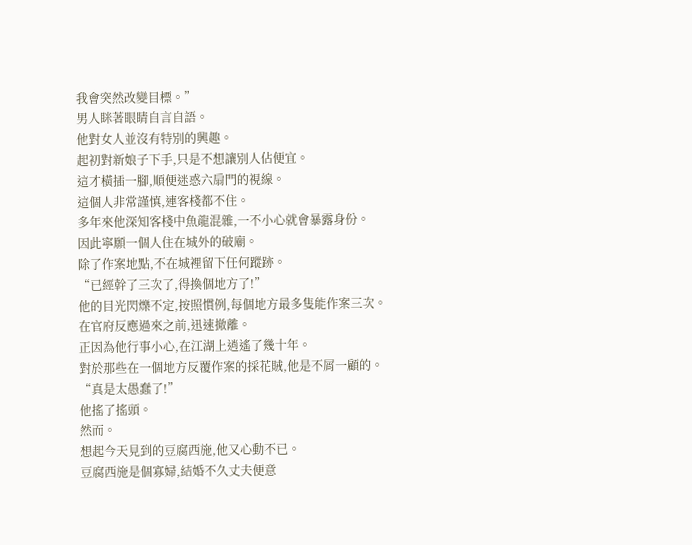我會突然改變目標。”
男人眯著眼睛自言自語。
他對女人並沒有特別的興趣。
起初對新娘子下手,只是不想讓別人佔便宜。
這才橫插一腳,順便迷惑六扇門的視線。
這個人非常謹慎,連客棧都不住。
多年來他深知客棧中魚龍混雜,一不小心就會暴露身份。
因此寧願一個人住在城外的破廟。
除了作案地點,不在城裡留下任何蹤跡。
“已經幹了三次了,得換個地方了!”
他的目光閃爍不定,按照慣例,每個地方最多隻能作案三次。
在官府反應過來之前,迅速撤離。
正因為他行事小心,在江湖上逍遙了幾十年。
對於那些在一個地方反覆作案的採花賊,他是不屑一顧的。
“真是太愚蠢了!”
他搖了搖頭。
然而。
想起今天見到的豆腐西施,他又心動不已。
豆腐西施是個寡婦,結婚不久丈夫便意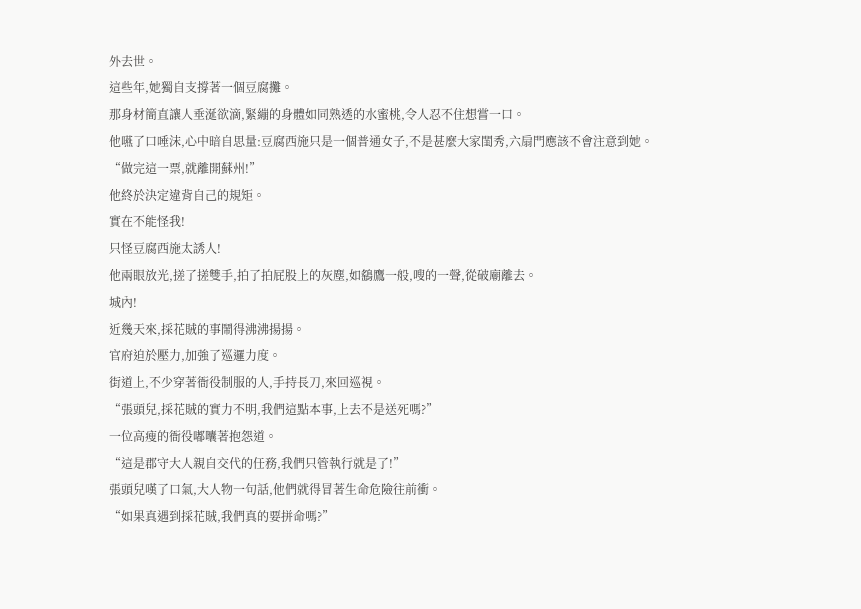外去世。
這些年,她獨自支撐著一個豆腐攤。
那身材簡直讓人垂涎欲滴,緊繃的身體如同熟透的水蜜桃,令人忍不住想嘗一口。
他嚥了口唾沫,心中暗自思量:豆腐西施只是一個普通女子,不是甚麼大家閨秀,六扇門應該不會注意到她。
“做完這一票,就離開蘇州!”
他終於決定違背自己的規矩。
實在不能怪我!
只怪豆腐西施太誘人!
他兩眼放光,搓了搓雙手,拍了拍屁股上的灰塵,如鷂鷹一般,嗖的一聲,從破廟離去。
城內!
近幾天來,採花賊的事鬧得沸沸揚揚。
官府迫於壓力,加強了巡邏力度。
街道上,不少穿著衙役制服的人,手持長刀,來回巡視。
“張頭兒,採花賊的實力不明,我們這點本事,上去不是送死嗎?”
一位高瘦的衙役嘟囔著抱怨道。
“這是郡守大人親自交代的任務,我們只管執行就是了!”
張頭兒嘆了口氣,大人物一句話,他們就得冒著生命危險往前衝。
“如果真遇到採花賊,我們真的要拼命嗎?”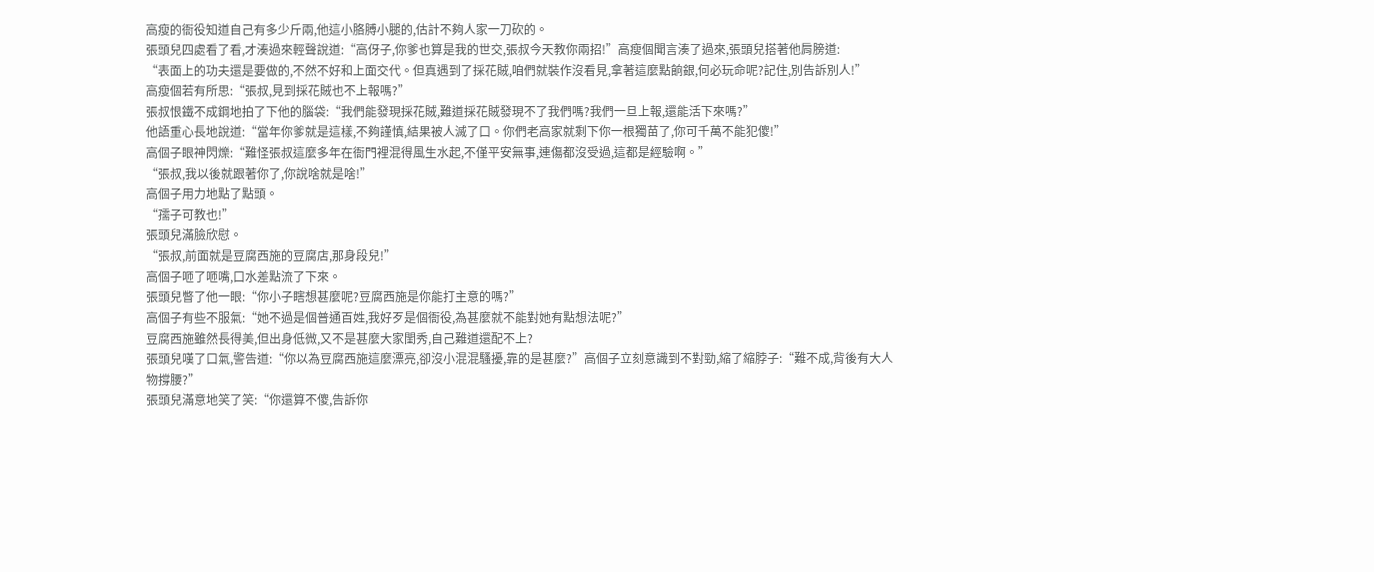高瘦的衙役知道自己有多少斤兩,他這小胳膊小腿的,估計不夠人家一刀砍的。
張頭兒四處看了看,才湊過來輕聲說道:“高伢子,你爹也算是我的世交,張叔今天教你兩招!”高瘦個聞言湊了過來,張頭兒搭著他肩膀道:
“表面上的功夫還是要做的,不然不好和上面交代。但真遇到了採花賊,咱們就裝作沒看見,拿著這麼點餉銀,何必玩命呢?記住,別告訴別人!”
高瘦個若有所思:“張叔,見到採花賊也不上報嗎?”
張叔恨鐵不成鋼地拍了下他的腦袋:“我們能發現採花賊,難道採花賊發現不了我們嗎?我們一旦上報,還能活下來嗎?”
他語重心長地說道:“當年你爹就是這樣,不夠謹慎,結果被人滅了口。你們老高家就剩下你一根獨苗了,你可千萬不能犯傻!”
高個子眼神閃爍:“難怪張叔這麼多年在衙門裡混得風生水起,不僅平安無事,連傷都沒受過,這都是經驗啊。”
“張叔,我以後就跟著你了,你說啥就是啥!”
高個子用力地點了點頭。
“孺子可教也!”
張頭兒滿臉欣慰。
“張叔,前面就是豆腐西施的豆腐店,那身段兒!”
高個子咂了咂嘴,口水差點流了下來。
張頭兒瞥了他一眼:“你小子瞎想甚麼呢?豆腐西施是你能打主意的嗎?”
高個子有些不服氣:“她不過是個普通百姓,我好歹是個衙役,為甚麼就不能對她有點想法呢?”
豆腐西施雖然長得美,但出身低微,又不是甚麼大家閨秀,自己難道還配不上?
張頭兒嘆了口氣,警告道:“你以為豆腐西施這麼漂亮,卻沒小混混騷擾,靠的是甚麼?”高個子立刻意識到不對勁,縮了縮脖子:“難不成,背後有大人物撐腰?”
張頭兒滿意地笑了笑:“你還算不傻,告訴你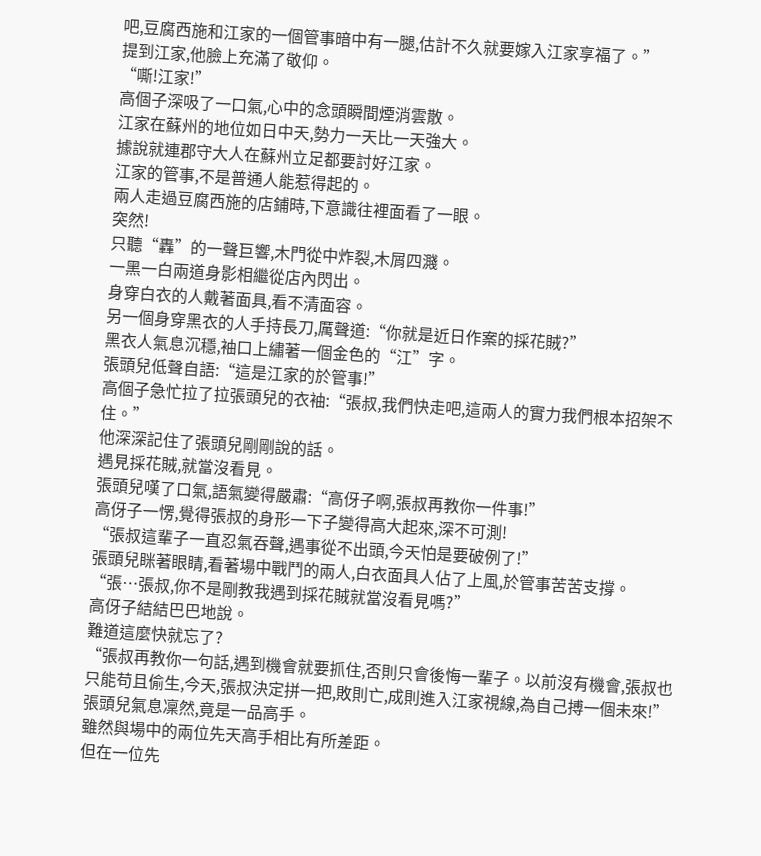吧,豆腐西施和江家的一個管事暗中有一腿,估計不久就要嫁入江家享福了。”
提到江家,他臉上充滿了敬仰。
“嘶!江家!”
高個子深吸了一口氣,心中的念頭瞬間煙消雲散。
江家在蘇州的地位如日中天,勢力一天比一天強大。
據說就連郡守大人在蘇州立足都要討好江家。
江家的管事,不是普通人能惹得起的。
兩人走過豆腐西施的店鋪時,下意識往裡面看了一眼。
突然!
只聽“轟”的一聲巨響,木門從中炸裂,木屑四濺。
一黑一白兩道身影相繼從店內閃出。
身穿白衣的人戴著面具,看不清面容。
另一個身穿黑衣的人手持長刀,厲聲道:“你就是近日作案的採花賊?”
黑衣人氣息沉穩,袖口上繡著一個金色的“江”字。
張頭兒低聲自語:“這是江家的於管事!”
高個子急忙拉了拉張頭兒的衣袖:“張叔,我們快走吧,這兩人的實力我們根本招架不住。”
他深深記住了張頭兒剛剛說的話。
遇見採花賊,就當沒看見。
張頭兒嘆了口氣,語氣變得嚴肅:“高伢子啊,張叔再教你一件事!”
高伢子一愣,覺得張叔的身形一下子變得高大起來,深不可測!
“張叔這輩子一直忍氣吞聲,遇事從不出頭,今天怕是要破例了!”
張頭兒眯著眼睛,看著場中戰鬥的兩人,白衣面具人佔了上風,於管事苦苦支撐。
“張…張叔,你不是剛教我遇到採花賊就當沒看見嗎?”
高伢子結結巴巴地說。
難道這麼快就忘了?
“張叔再教你一句話,遇到機會就要抓住,否則只會後悔一輩子。以前沒有機會,張叔也只能苟且偷生,今天,張叔決定拼一把,敗則亡,成則進入江家視線,為自己搏一個未來!”
張頭兒氣息凜然,竟是一品高手。
雖然與場中的兩位先天高手相比有所差距。
但在一位先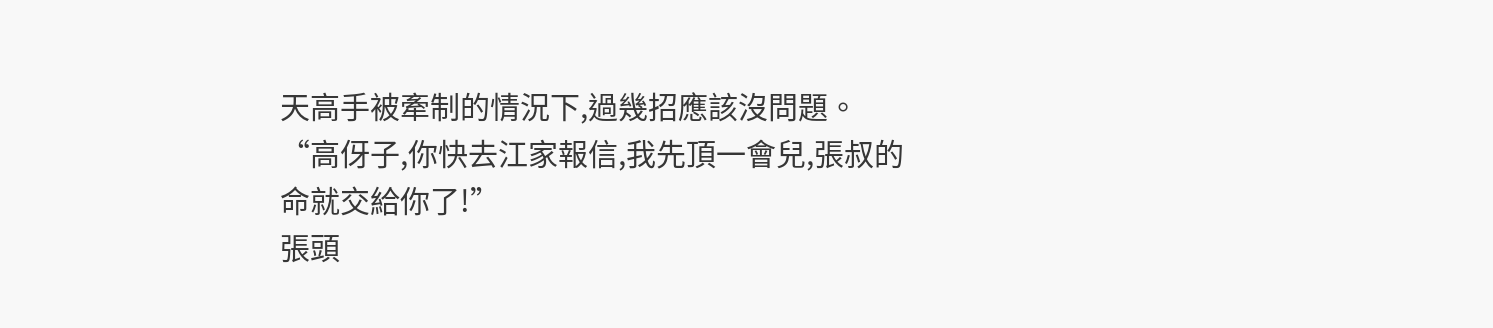天高手被牽制的情況下,過幾招應該沒問題。
“高伢子,你快去江家報信,我先頂一會兒,張叔的命就交給你了!”
張頭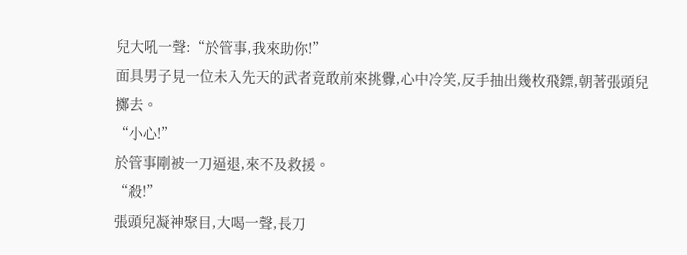兒大吼一聲:“於管事,我來助你!”
面具男子見一位未入先天的武者竟敢前來挑釁,心中冷笑,反手抽出幾枚飛鏢,朝著張頭兒擲去。
“小心!”
於管事剛被一刀逼退,來不及救援。
“殺!”
張頭兒凝神聚目,大喝一聲,長刀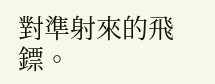對準射來的飛鏢。